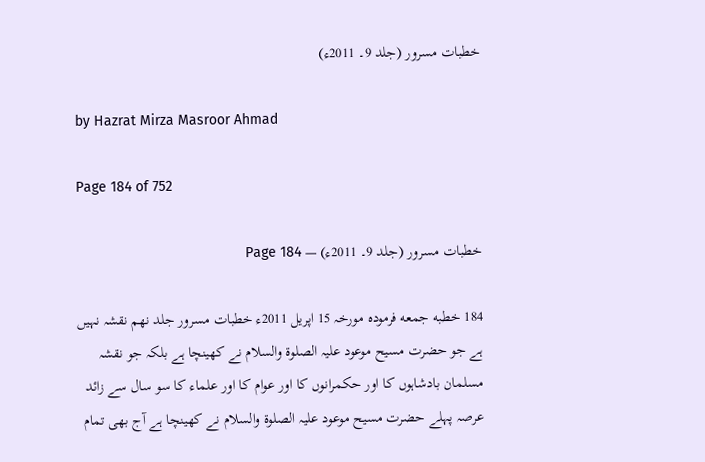خطبات مسرور (جلد 9۔ 2011ء)

by Hazrat Mirza Masroor Ahmad

Page 184 of 752

خطبات مسرور (جلد 9۔ 2011ء) — Page 184

184 خطبه جمعه فرمودہ مورخہ 15 اپریل 2011ء خطبات مسرور جلد نهم نقشہ نہیں ہے جو حضرت مسیح موعود علیہ الصلوۃ والسلام نے کھینچا ہے بلکہ جو نقشہ مسلمان بادشاہوں کا اور حکمرانوں کا اور عوام کا اور علماء کا سو سال سے زائد عرصہ پہلے حضرت مسیح موعود علیہ الصلوۃ والسلام نے کھینچا ہے آج بھی تمام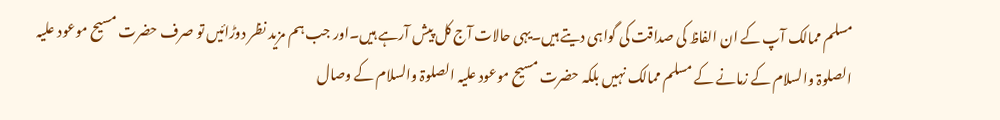مسلم ممالک آپ کے ان الفاظ کی صداقت کی گواہی دیتے ہیں۔یہی حالات آج کل پیش آرہے ہیں۔اور جب ہم مزید نظر دوڑائیں تو صرف حضرت مسیح موعود علیہ الصلوۃ والسلام کے زمانے کے مسلم ممالک نہیں بلکہ حضرت مسیح موعود علیہ الصلوۃ والسلام کے وصال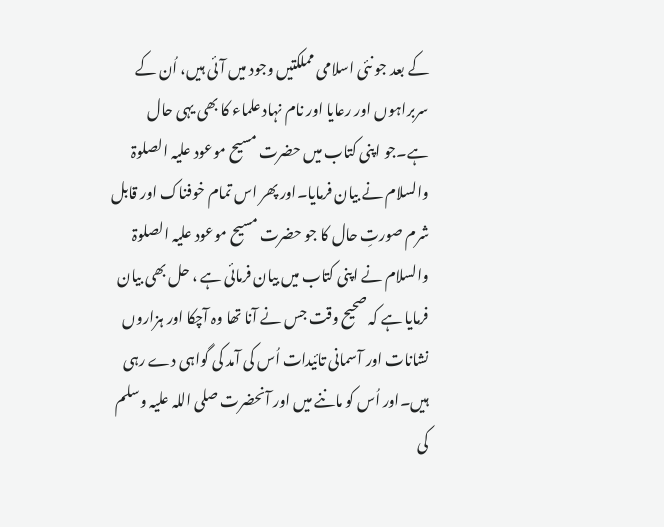کے بعد جو نئی اسلامی مملکتیں وجود میں آئی ہیں، اُن کے سربراہوں اور رعایا اور نام نہاد علماء کا بھی یہی حال ہے۔جو اپنی کتاب میں حضرت مسیح موعود علیہ الصلوۃ والسلام نے بیان فرمایا۔اور پھر اس تمام خوفناک اور قابل شرم صورتِ حال کا جو حضرت مسیح موعود علیہ الصلوۃ والسلام نے اپنی کتاب میں بیان فرمائی ہے ، حل بھی بیان فرمایا ہے کہ صحیح وقت جس نے آنا تھا وہ آچکا اور ہزاروں نشانات اور آسمانی تائیدات اُس کی آمد کی گواہی دے رہی ہیں۔اور اُس کو ماننے میں اور آنحضرت صلی اللہ علیہ وسلم کی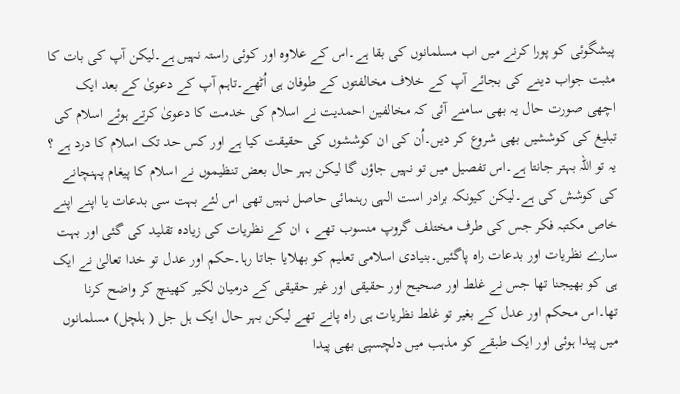پیشگوئی کو پورا کرنے میں اب مسلمانوں کی بقا ہے۔اس کے علاوہ اور کوئی راستہ نہیں ہے۔لیکن آپ کی بات کا مثبت جواب دینے کی بجائے آپ کے خلاف مخالفتوں کے طوفان ہی اُٹھے۔تاہم آپ کے دعویٰ کے بعد ایک اچھی صورت حال یہ بھی سامنے آئی کہ مخالفین احمدیت نے اسلام کی خدمت کا دعویٰ کرتے ہوئے اسلام کی تبلیغ کی کوششیں بھی شروع کر دیں۔اُن کی ان کوششوں کی حقیقت کیا ہے اور کس حد تک اسلام کا درد ہے ؟ یہ تو اللہ بہتر جانتا ہے۔اس تفصیل میں تو نہیں جاؤں گا لیکن بہر حال بعض تنظیموں نے اسلام کا پیغام پہنچانے کی کوشش کی ہے۔لیکن کیونکہ برادر است الہی رہنمائی حاصل نہیں تھی اس لئے بہت سی بدعات یا اپنے اپنے خاص مکتبہ فکر جس کی طرف مختلف گروپ منسوب تھے ، ان کے نظریات کی زیادہ تقلید کی گئی اور بہت سارے نظریات اور بدعات راہ پاگئیں۔بنیادی اسلامی تعلیم کو بھلایا جاتا رہا۔حکم اور عدل تو خدا تعالیٰ نے ایک ہی کو بھیجنا تھا جس نے غلط اور صحیح اور حقیقی اور غیر حقیقی کے درمیان لکیر کھینچ کر واضح کرنا تھا۔اس محکم اور عدل کے بغیر تو غلط نظریات ہی راہ پانے تھے لیکن بہر حال ایک ہل جل ( ہلچل) مسلمانوں میں پیدا ہوئی اور ایک طبقے کو مذہب میں دلچسپی بھی پیدا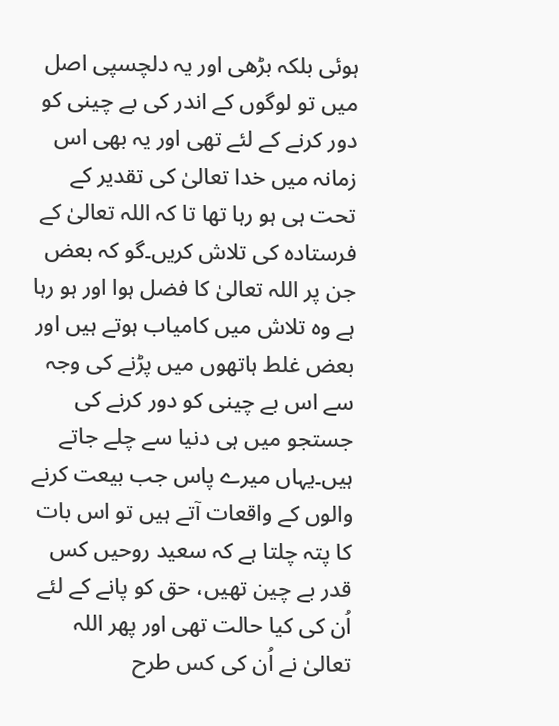ہوئی بلکہ بڑھی اور یہ دلچسپی اصل میں تو لوگوں کے اندر کی بے چینی کو دور کرنے کے لئے تھی اور یہ بھی اس زمانہ میں خدا تعالیٰ کی تقدیر کے تحت ہی ہو رہا تھا تا کہ اللہ تعالیٰ کے فرستادہ کی تلاش کریں۔گو کہ بعض جن پر اللہ تعالیٰ کا فضل ہوا اور ہو رہا ہے وہ تلاش میں کامیاب ہوتے ہیں اور بعض غلط ہاتھوں میں پڑنے کی وجہ سے اس بے چینی کو دور کرنے کی جستجو میں ہی دنیا سے چلے جاتے ہیں۔یہاں میرے پاس جب بیعت کرنے والوں کے واقعات آتے ہیں تو اس بات کا پتہ چلتا ہے کہ سعید روحیں کس قدر بے چین تھیں، حق کو پانے کے لئے اُن کی کیا حالت تھی اور پھر اللہ تعالیٰ نے اُن کی کس طرح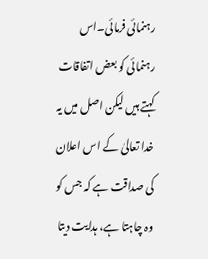رہنمائی فرمائی۔اس رہنمائی کو بعض اتفاقات کہتے ہیں لیکن اصل میں یہ خدا تعالیٰ کے اس اعلان کی صداقت ہے کہ جس کو وہ چاہتا ہے، ہدایت دیتا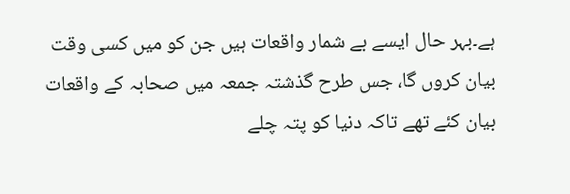ہے۔بہر حال ایسے بے شمار واقعات ہیں جن کو میں کسی وقت بیان کروں گا، جس طرح گذشتہ جمعہ میں صحابہ کے واقعات بیان کئے تھے تاکہ دنیا کو پتہ چلے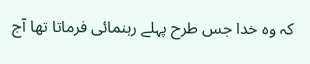کہ وہ خدا جس طرح پہلے رہنمائی فرماتا تھا آج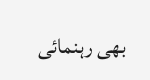بھی رہنمائی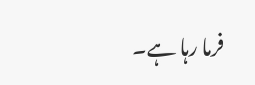فرما رہا ہے۔